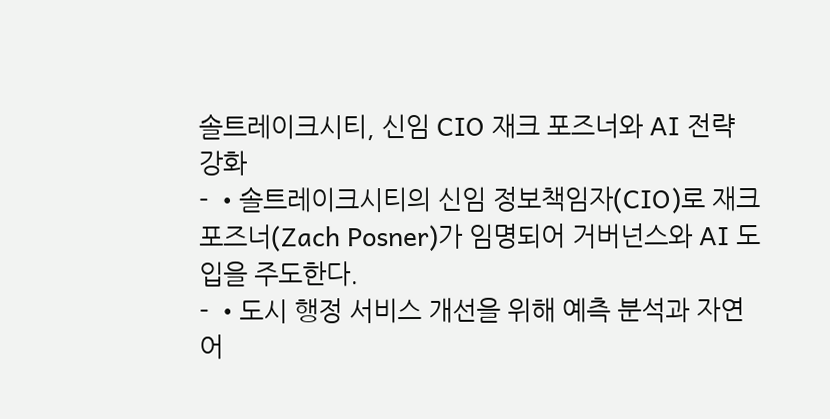솔트레이크시티, 신임 CIO 재크 포즈너와 AI 전략 강화
- •솔트레이크시티의 신임 정보책임자(CIO)로 재크 포즈너(Zach Posner)가 임명되어 거버넌스와 AI 도입을 주도한다.
- •도시 행정 서비스 개선을 위해 예측 분석과 자연어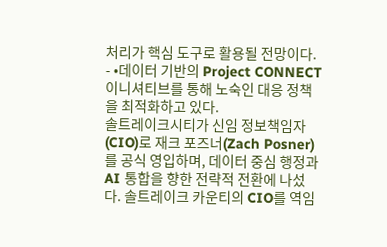처리가 핵심 도구로 활용될 전망이다.
- •데이터 기반의 Project CONNECT 이니셔티브를 통해 노숙인 대응 정책을 최적화하고 있다.
솔트레이크시티가 신임 정보책임자(CIO)로 재크 포즈너(Zach Posner)를 공식 영입하며, 데이터 중심 행정과 AI 통합을 향한 전략적 전환에 나섰다. 솔트레이크 카운티의 CIO를 역임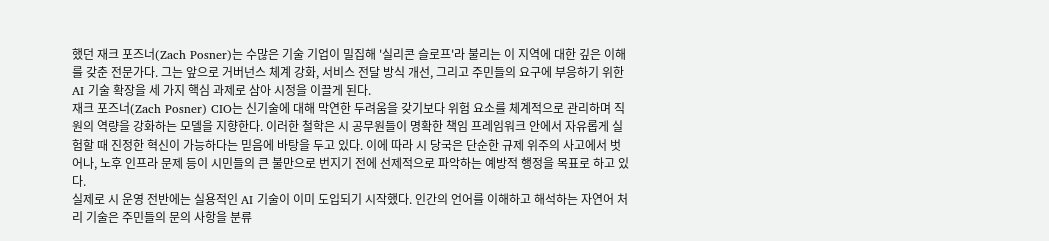했던 재크 포즈너(Zach Posner)는 수많은 기술 기업이 밀집해 '실리콘 슬로프'라 불리는 이 지역에 대한 깊은 이해를 갖춘 전문가다. 그는 앞으로 거버넌스 체계 강화, 서비스 전달 방식 개선, 그리고 주민들의 요구에 부응하기 위한 AI 기술 확장을 세 가지 핵심 과제로 삼아 시정을 이끌게 된다.
재크 포즈너(Zach Posner) CIO는 신기술에 대해 막연한 두려움을 갖기보다 위험 요소를 체계적으로 관리하며 직원의 역량을 강화하는 모델을 지향한다. 이러한 철학은 시 공무원들이 명확한 책임 프레임워크 안에서 자유롭게 실험할 때 진정한 혁신이 가능하다는 믿음에 바탕을 두고 있다. 이에 따라 시 당국은 단순한 규제 위주의 사고에서 벗어나, 노후 인프라 문제 등이 시민들의 큰 불만으로 번지기 전에 선제적으로 파악하는 예방적 행정을 목표로 하고 있다.
실제로 시 운영 전반에는 실용적인 AI 기술이 이미 도입되기 시작했다. 인간의 언어를 이해하고 해석하는 자연어 처리 기술은 주민들의 문의 사항을 분류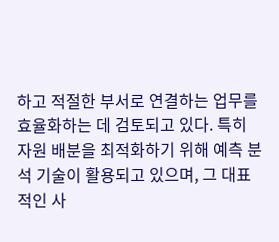하고 적절한 부서로 연결하는 업무를 효율화하는 데 검토되고 있다. 특히 자원 배분을 최적화하기 위해 예측 분석 기술이 활용되고 있으며, 그 대표적인 사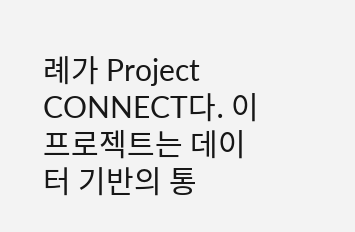례가 Project CONNECT다. 이 프로젝트는 데이터 기반의 통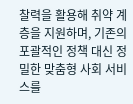찰력을 활용해 취약 계층을 지원하며, 기존의 포괄적인 정책 대신 정밀한 맞춤형 사회 서비스를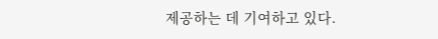제공하는 데 기여하고 있다.